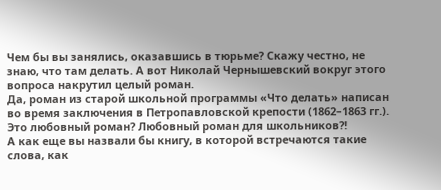Чем бы вы занялись, оказавшись в тюрьме? Скажу честно, не знаю, что там делать. А вот Николай Чернышевский вокруг этого вопроса накрутил целый роман.
Да, роман из старой школьной программы «Что делать» написан во время заключения в Петропавловской крепости (1862–1863 гг.).
Это любовный роман? Любовный роман для школьников?!
А как еще вы назвали бы книгу, в которой встречаются такие слова, как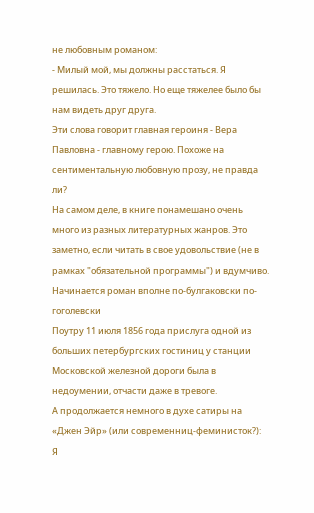не любовным романом:
- Милый мой, мы должны расстаться. Я решилась. Это тяжело. Но еще тяжелее было бы нам видеть друг друга.
Эти слова говорит главная героиня - Вера Павловна - главному герою. Похоже на сентиментальную любовную прозу, не правда ли?
На самом деле, в книге понамешано очень много из разных литературных жанров. Это заметно, если читать в свое удовольствие (не в рамках "обязательной программы") и вдумчиво.
Начинается роман вполне по-булгаковски по-гоголевски
Поутру 11 июля 1856 года прислуга одной из больших петербургских гостиниц у станции Московской железной дороги была в недоумении, отчасти даже в тревоге.
А продолжается немного в духе сатиры на «Джен Эйр» (или современниц-феминисток?):
Я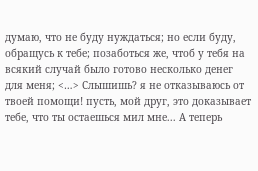думаю, что не буду нуждаться; но если буду, обращусь к тебе; позаботься же, чтоб у тебя на всякий случай было готово несколько денег для меня; <…> Слышишь? я не отказываюсь от твоей помощи! пусть, мой друг, это доказывает тебе, что ты остаешься мил мне... А теперь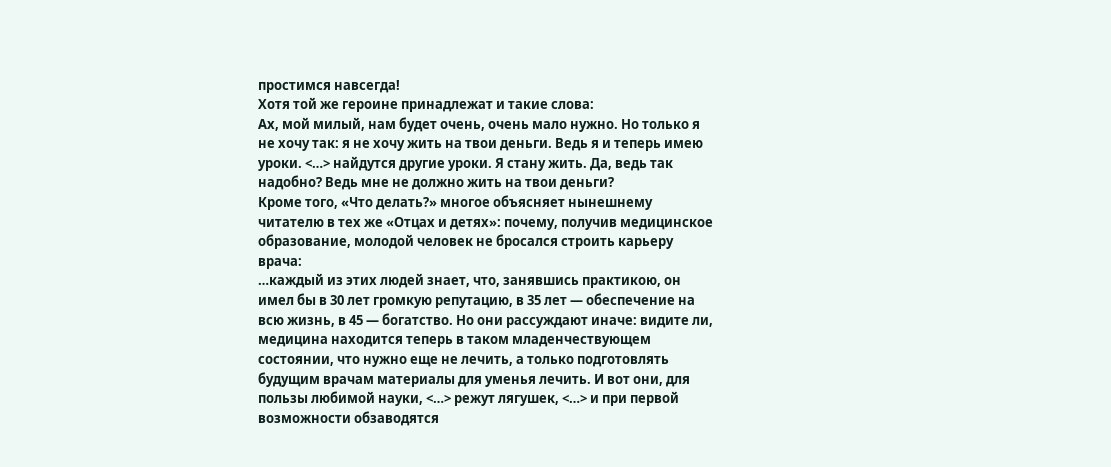простимся навсегда!
Хотя той же героине принадлежат и такие слова:
Ах, мой милый, нам будет очень, очень мало нужно. Но только я не хочу так: я не хочу жить на твои деньги. Ведь я и теперь имею уроки. <…> найдутся другие уроки. Я стану жить. Да, ведь так надобно? Ведь мне не должно жить на твои деньги?
Кроме того, «Что делать?» многое объясняет нынешнему читателю в тех же «Отцах и детях»: почему, получив медицинское образование, молодой человек не бросался строить карьеру врача:
…каждый из этих людей знает, что, занявшись практикою, он имел бы в 30 лет громкую репутацию, в 35 лет — обеспечение на всю жизнь, в 45 — богатство. Но они рассуждают иначе: видите ли, медицина находится теперь в таком младенчествующем состоянии, что нужно еще не лечить, а только подготовлять будущим врачам материалы для уменья лечить. И вот они, для пользы любимой науки, <…> режут лягушек, <…> и при первой возможности обзаводятся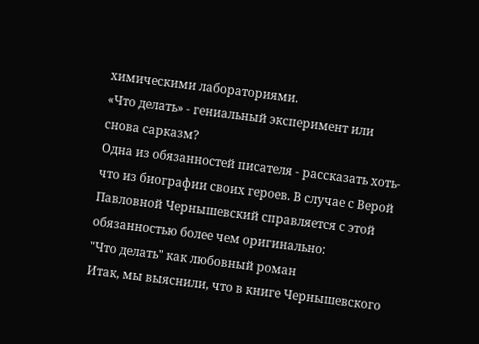химическими лабораториями.
«Что делать» - гениальный эксперимент или снова сарказм?
Одна из обязанностей писателя - рассказать хоть-что из биографии своих героев. В случае с Верой Павловной Чернышевский справляется с этой обязанностью более чем оригинально:
"Что делать" как любовный роман
Итак, мы выяснили, что в книге Чернышевского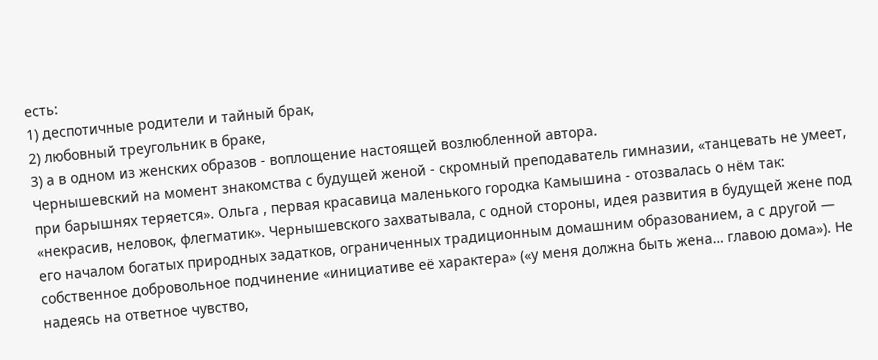есть:
1) деспотичные родители и тайный брак,
2) любовный треугольник в браке,
3) а в одном из женских образов - воплощение настоящей возлюбленной автора.
Чернышевский на момент знакомства с будущей женой - скромный преподаватель гимназии, «танцевать не умеет, при барышнях теряется». Ольга , первая красавица маленького городка Камышина - отозвалась о нём так: «некрасив, неловок, флегматик». Чернышевского захватывала, с одной стороны, идея развития в будущей жене под его началом богатых природных задатков, ограниченных традиционным домашним образованием, а с другой ― собственное добровольное подчинение «инициативе её характера» («у меня должна быть жена… главою дома»). Не надеясь на ответное чувство,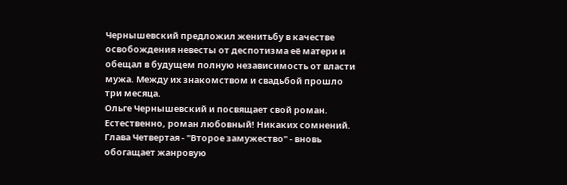Чернышевский предложил женитьбу в качестве освобождения невесты от деспотизма её матери и обещал в будущем полную независимость от власти мужа. Между их знакомством и свадьбой прошло три месяца.
Ольге Чернышевский и посвящает свой роман. Естественно, роман любовный! Никаких сомнений.
Глава Четвертая - "Второе замужество" - вновь обогащает жанровую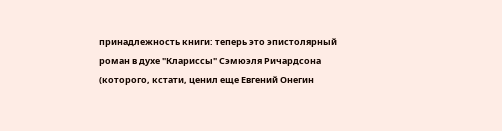принадлежность книги: теперь это эпистолярный роман в духе "Клариссы" Сэмюэля Ричардсона (которого, кстати, ценил еще Евгений Онегин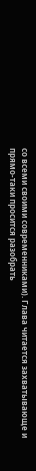со всеми своими современниками). Глава читается захватывающе и прямо-таки просится разобрать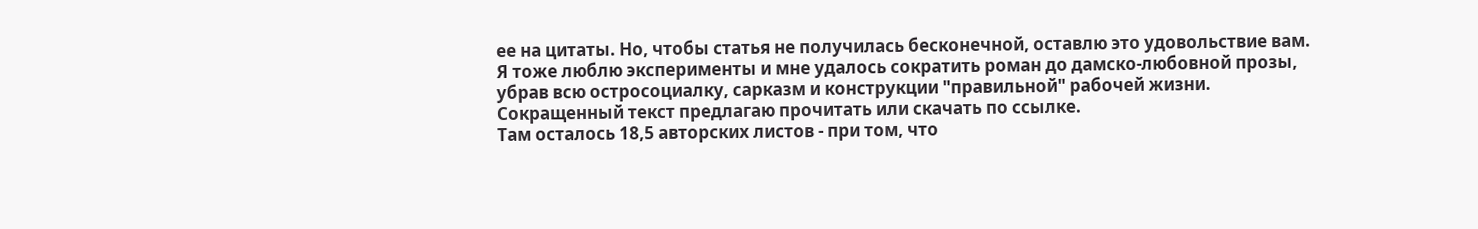ее на цитаты. Но, чтобы статья не получилась бесконечной, оставлю это удовольствие вам.
Я тоже люблю эксперименты и мне удалось сократить роман до дамско-любовной прозы, убрав всю остросоциалку, сарказм и конструкции "правильной" рабочей жизни.
Сокращенный текст предлагаю прочитать или скачать по ссылке.
Там осталось 18,5 авторских листов - при том, что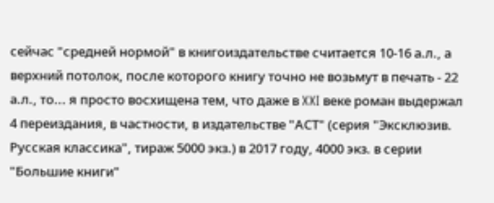сейчас "средней нормой" в книгоиздательстве считается 10-16 а.л., а верхний потолок, после которого книгу точно не возьмут в печать - 22 а.л., то... я просто восхищена тем, что даже в XXI веке роман выдержал 4 переиздания, в частности, в издательстве "АСТ" (серия "Эксклюзив. Русская классика", тираж 5000 экз.) в 2017 году, 4000 экз. в серии "Большие книги"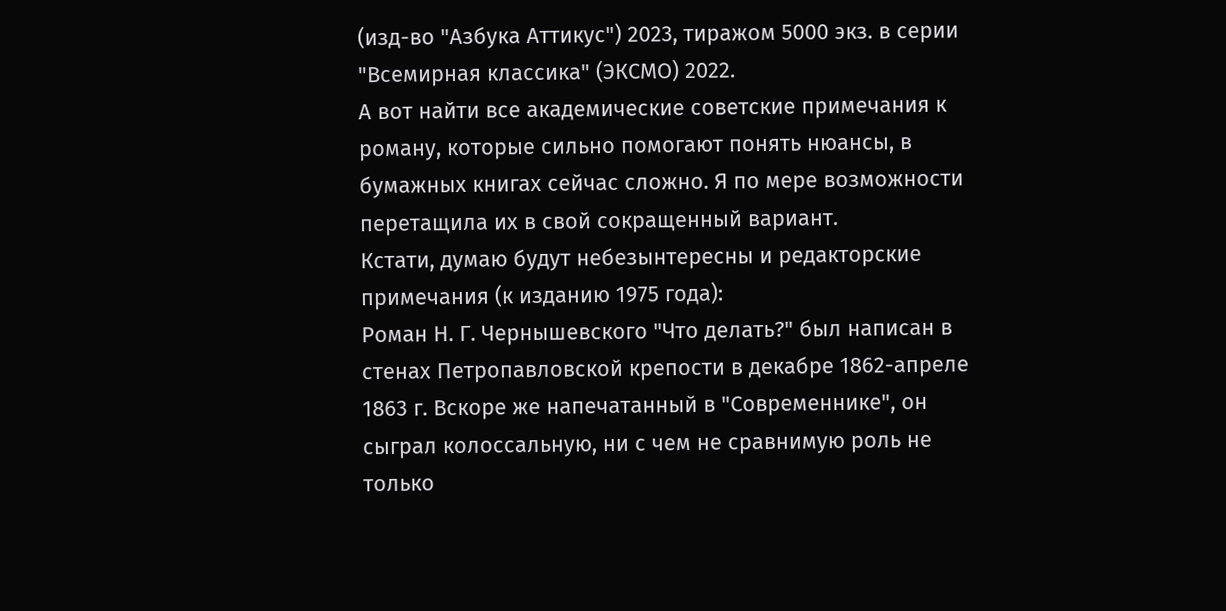(изд-во "Азбука Аттикус") 2023, тиражом 5000 экз. в серии "Всемирная классика" (ЭКСМО) 2022.
А вот найти все академические советские примечания к роману, которые сильно помогают понять нюансы, в бумажных книгах сейчас сложно. Я по мере возможности перетащила их в свой сокращенный вариант.
Кстати, думаю будут небезынтересны и редакторские примечания (к изданию 1975 года):
Роман Н. Г. Чернышевского "Что делать?" был написан в стенах Петропавловской крепости в декабре 1862-апреле 1863 г. Вскоре же напечатанный в "Современнике", он сыграл колоссальную, ни с чем не сравнимую роль не только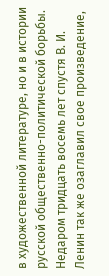в художественной литературе, но и в истории русской общественно-политической борьбы. Недаром тридцать восемь лет спустя В. И. Ленин так же озаглавил свое произведение,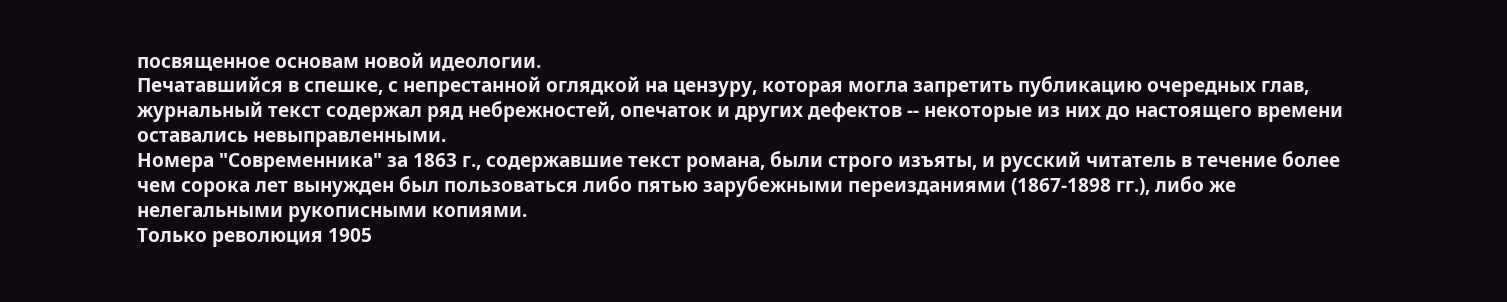посвященное основам новой идеологии.
Печатавшийся в спешке, с непрестанной оглядкой на цензуру, которая могла запретить публикацию очередных глав, журнальный текст содержал ряд небрежностей, опечаток и других дефектов -- некоторые из них до настоящего времени оставались невыправленными.
Номера "Современника" за 1863 г., содержавшие текст романа, были строго изъяты, и русский читатель в течение более чем сорока лет вынужден был пользоваться либо пятью зарубежными переизданиями (1867-1898 гг.), либо же нелегальными рукописными копиями.
Только революция 1905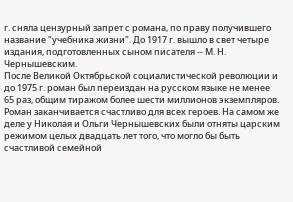г. сняла цензурный запрет с романа, по праву получившего название "учебника жизни". До 1917 г. вышло в свет четыре издания, подготовленных сыном писателя -- М. Н. Чернышевским.
После Великой Октябрьской социалистической революции и до 1975 г. роман был переиздан на русском языке не менее 65 раз, общим тиражом более шести миллионов экземпляров.
Роман заканчивается счастливо для всех героев. На самом же деле у Николая и Ольги Чернышевских были отняты царским режимом целых двадцать лет того, что могло бы быть счастливой семейной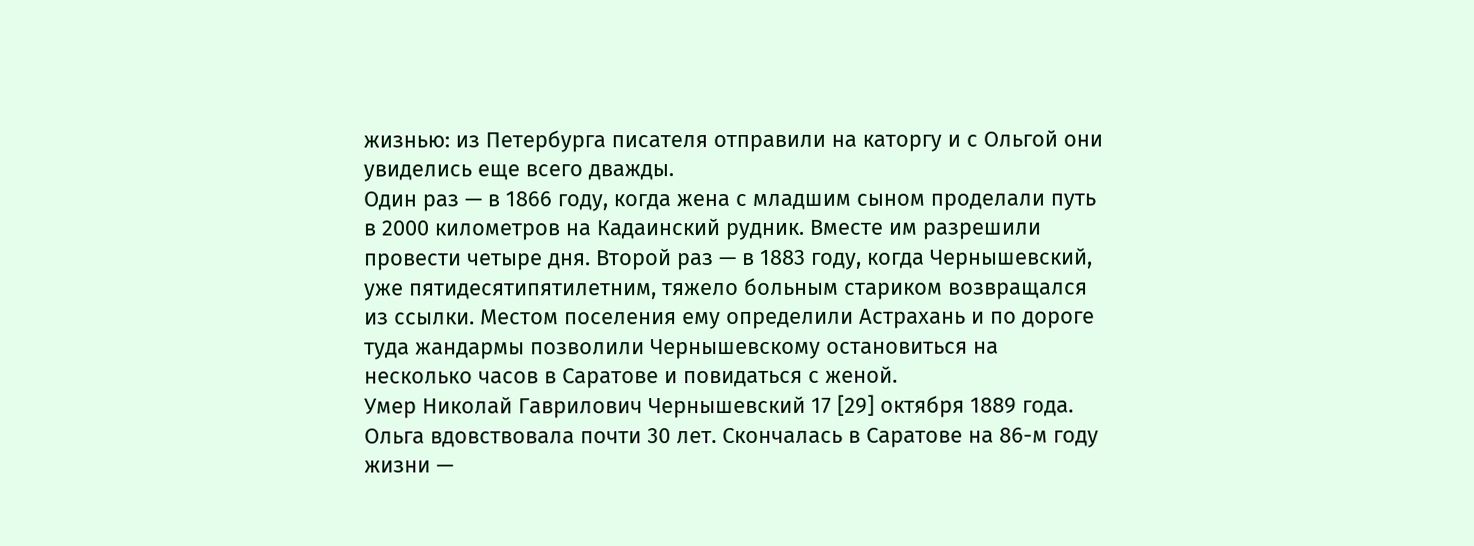жизнью: из Петербурга писателя отправили на каторгу и с Ольгой они увиделись еще всего дважды.
Один раз — в 1866 году, когда жена с младшим сыном проделали путь в 2000 километров на Кадаинский рудник. Вместе им разрешили провести четыре дня. Второй раз — в 1883 году, когда Чернышевский, уже пятидесятипятилетним, тяжело больным стариком возвращался из ссылки. Местом поселения ему определили Астрахань и по дороге туда жандармы позволили Чернышевскому остановиться на несколько часов в Саратове и повидаться с женой.
Умер Николай Гаврилович Чернышевский 17 [29] октября 1889 года. Ольга вдовствовала почти 30 лет. Скончалась в Саратове на 86-м году жизни —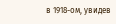в 1918-ом, увидев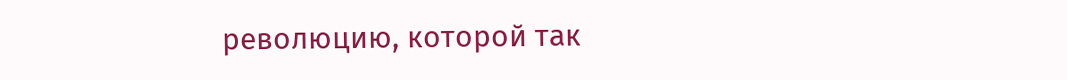революцию, которой так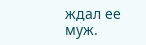ждал ее муж.